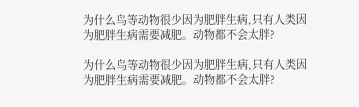为什么鸟等动物很少因为肥胖生病,只有人类因为肥胖生病需要减肥。动物都不会太胖?

为什么鸟等动物很少因为肥胖生病,只有人类因为肥胖生病需要减肥。动物都不会太胖?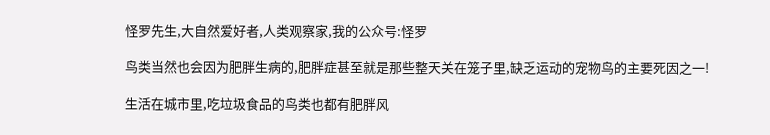怪罗先生,大自然爱好者,人类观察家,我的公众号:怪罗

鸟类当然也会因为肥胖生病的,肥胖症甚至就是那些整天关在笼子里,缺乏运动的宠物鸟的主要死因之一!

生活在城市里,吃垃圾食品的鸟类也都有肥胖风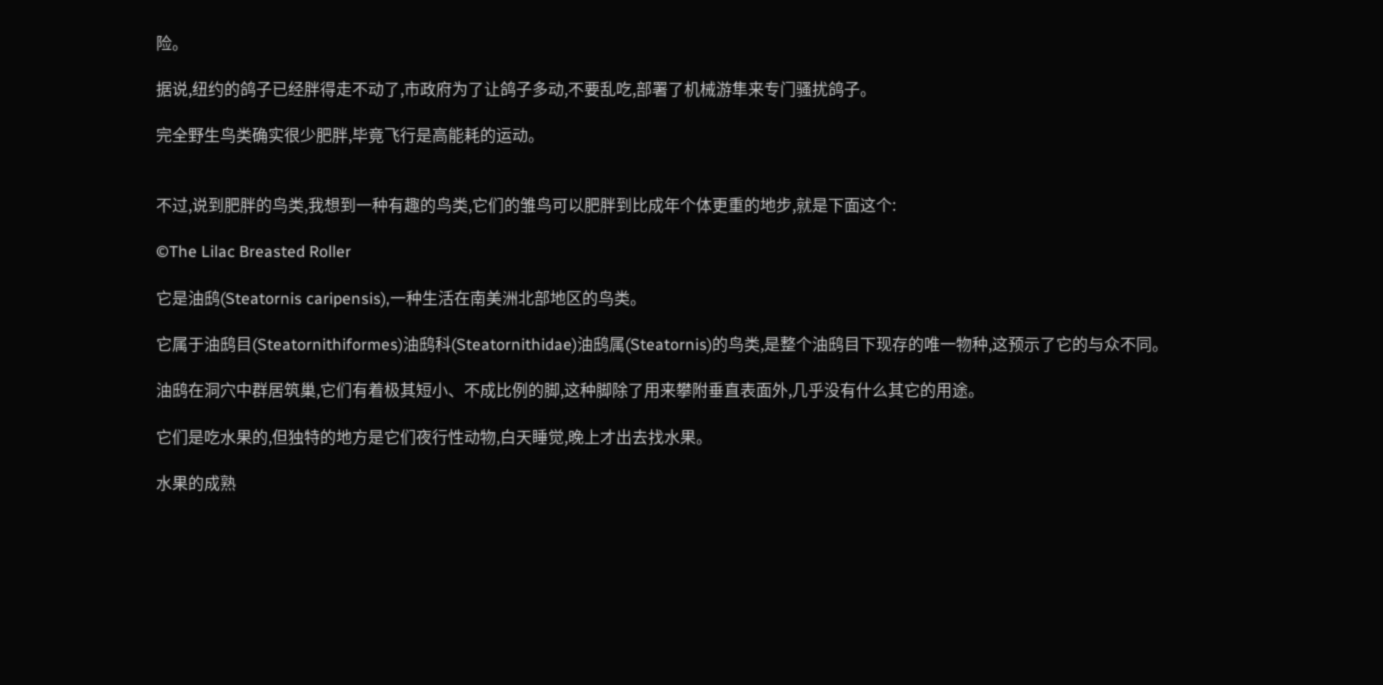险。

据说,纽约的鸽子已经胖得走不动了,市政府为了让鸽子多动,不要乱吃,部署了机械游隼来专门骚扰鸽子。

完全野生鸟类确实很少肥胖,毕竟飞行是高能耗的运动。


不过,说到肥胖的鸟类,我想到一种有趣的鸟类,它们的雏鸟可以肥胖到比成年个体更重的地步,就是下面这个:

©The Lilac Breasted Roller

它是油鸱(Steatornis caripensis),一种生活在南美洲北部地区的鸟类。

它属于油鸱目(Steatornithiformes)油鸱科(Steatornithidae)油鸱属(Steatornis)的鸟类,是整个油鸱目下现存的唯一物种,这预示了它的与众不同。

油鸱在洞穴中群居筑巢,它们有着极其短小、不成比例的脚,这种脚除了用来攀附垂直表面外,几乎没有什么其它的用途。

它们是吃水果的,但独特的地方是它们夜行性动物,白天睡觉,晚上才出去找水果。

水果的成熟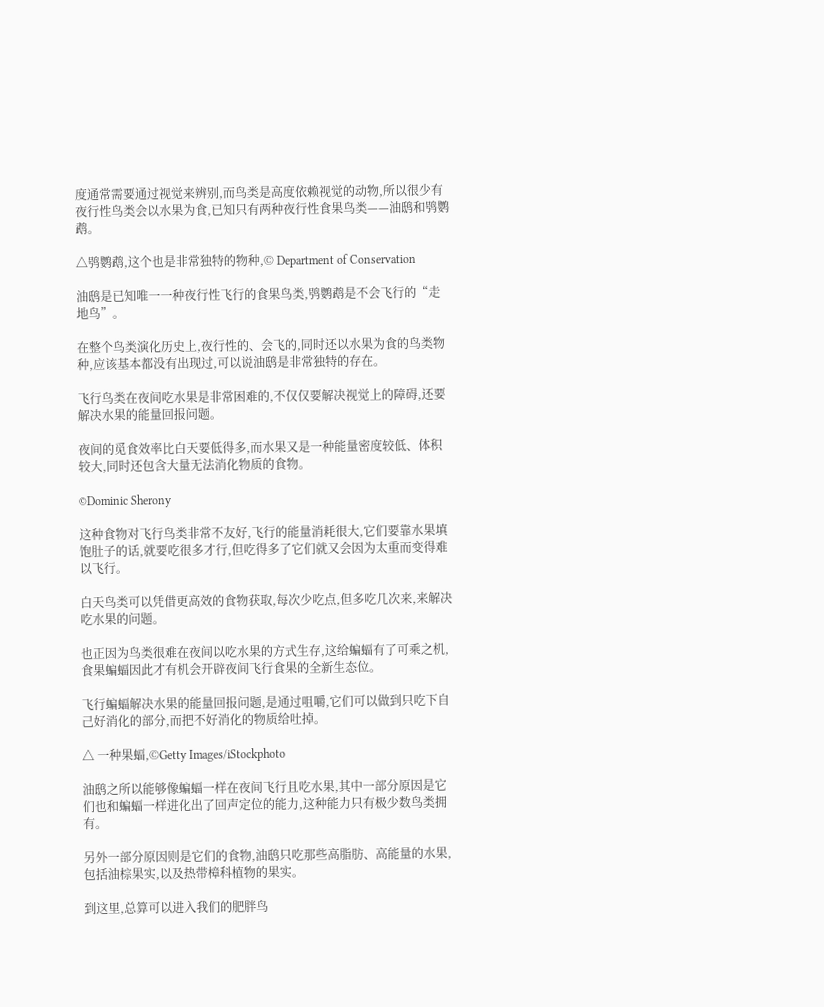度通常需要通过视觉来辨别,而鸟类是高度依赖视觉的动物,所以很少有夜行性鸟类会以水果为食,已知只有两种夜行性食果鸟类——油鸱和鸮鹦鹉。

△鸮鹦鹉,这个也是非常独特的物种,© Department of Conservation

油鸱是已知唯一一种夜行性飞行的食果鸟类,鸮鹦鹉是不会飞行的“走地鸟”。

在整个鸟类演化历史上,夜行性的、会飞的,同时还以水果为食的鸟类物种,应该基本都没有出现过,可以说油鸱是非常独特的存在。

飞行鸟类在夜间吃水果是非常困难的,不仅仅要解决视觉上的障碍,还要解决水果的能量回报问题。

夜间的觅食效率比白天要低得多,而水果又是一种能量密度较低、体积较大,同时还包含大量无法消化物质的食物。

©Dominic Sherony

这种食物对飞行鸟类非常不友好,飞行的能量消耗很大,它们要靠水果填饱肚子的话,就要吃很多才行,但吃得多了它们就又会因为太重而变得难以飞行。

白天鸟类可以凭借更高效的食物获取,每次少吃点,但多吃几次来,来解决吃水果的问题。

也正因为鸟类很难在夜间以吃水果的方式生存,这给蝙蝠有了可乘之机,食果蝙蝠因此才有机会开辟夜间飞行食果的全新生态位。

飞行蝙蝠解决水果的能量回报问题,是通过咀嚼,它们可以做到只吃下自己好消化的部分,而把不好消化的物质给吐掉。

△ 一种果蝠,©Getty Images/iStockphoto

油鸱之所以能够像蝙蝠一样在夜间飞行且吃水果,其中一部分原因是它们也和蝙蝠一样进化出了回声定位的能力,这种能力只有极少数鸟类拥有。

另外一部分原因则是它们的食物,油鸱只吃那些高脂肪、高能量的水果,包括油棕果实,以及热带樟科植物的果实。

到这里,总算可以进入我们的肥胖鸟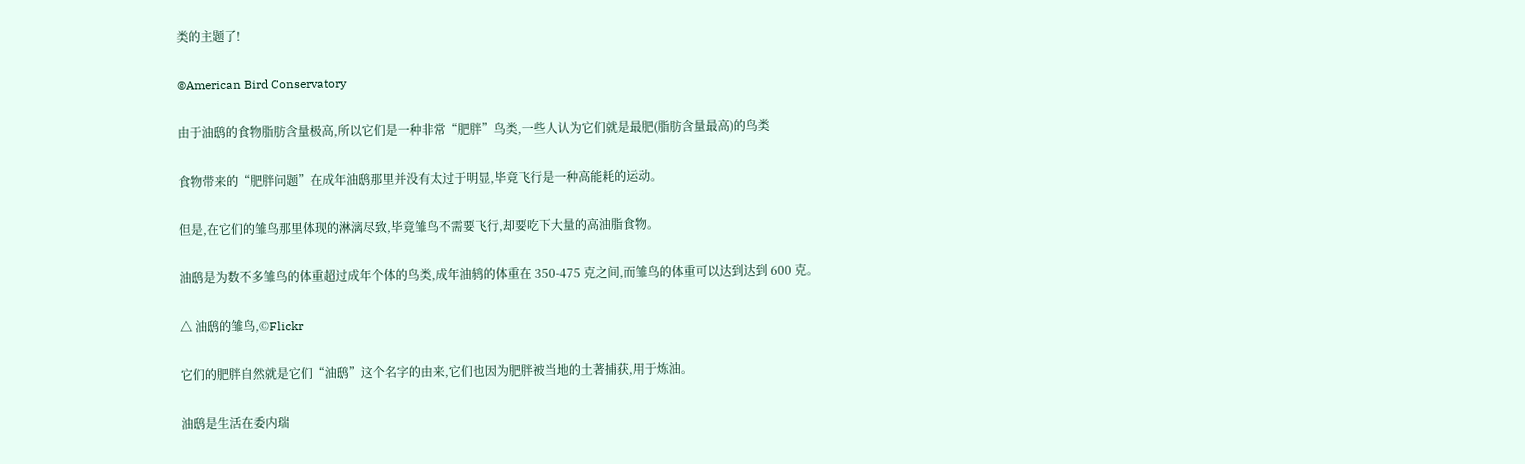类的主题了!

©American Bird Conservatory

由于油鸱的食物脂肪含量极高,所以它们是一种非常“肥胖”鸟类,一些人认为它们就是最肥(脂肪含量最高)的鸟类

食物带来的“肥胖问题”在成年油鸱那里并没有太过于明显,毕竟飞行是一种高能耗的运动。

但是,在它们的雏鸟那里体现的淋漓尽致,毕竟雏鸟不需要飞行,却要吃下大量的高油脂食物。

油鸱是为数不多雏鸟的体重超过成年个体的鸟类,成年油鸫的体重在 350-475 克之间,而雏鸟的体重可以达到达到 600 克。

△ 油鸱的雏鸟,©Flickr

它们的肥胖自然就是它们“油鸱”这个名字的由来,它们也因为肥胖被当地的土著捕获,用于炼油。

油鸱是生活在委内瑞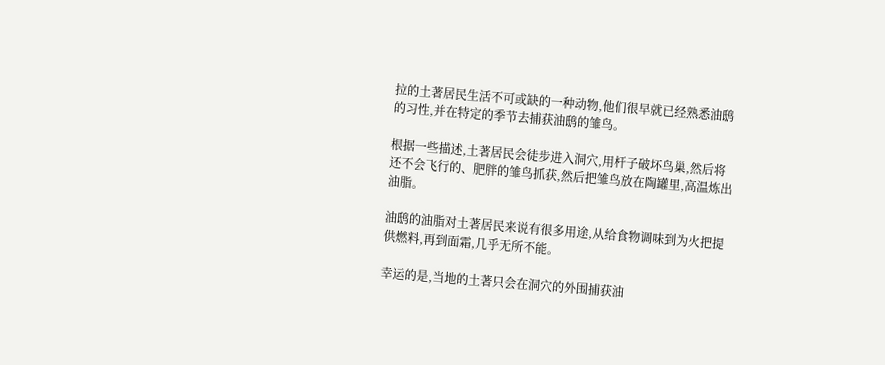拉的土著居民生活不可或缺的一种动物,他们很早就已经熟悉油鸱的习性,并在特定的季节去捕获油鸱的雏鸟。

根据一些描述,土著居民会徒步进入洞穴,用杆子破坏鸟巢,然后将还不会飞行的、肥胖的雏鸟抓获,然后把雏鸟放在陶罐里,高温炼出油脂。

油鸱的油脂对土著居民来说有很多用途,从给食物调味到为火把提供燃料,再到面霜,几乎无所不能。

幸运的是,当地的土著只会在洞穴的外围捕获油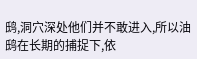鸱,洞穴深处他们并不敢进入,所以油鸱在长期的捕捉下,依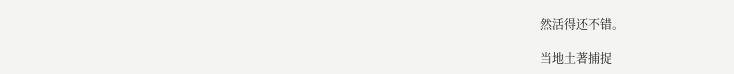然活得还不错。

当地土著捕捉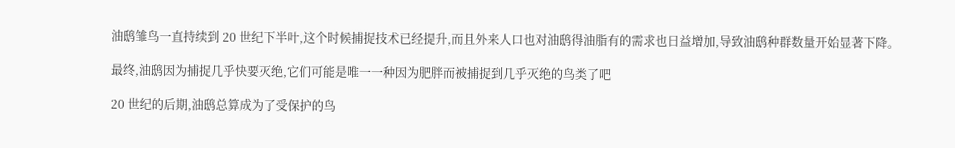油鸱雏鸟一直持续到 20 世纪下半叶,这个时候捕捉技术已经提升,而且外来人口也对油鸱得油脂有的需求也日益增加,导致油鸱种群数量开始显著下降。

最终,油鸱因为捕捉几乎快要灭绝,它们可能是唯一一种因为肥胖而被捕捉到几乎灭绝的鸟类了吧

20 世纪的后期,油鸱总算成为了受保护的鸟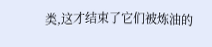类,这才结束了它们被炼油的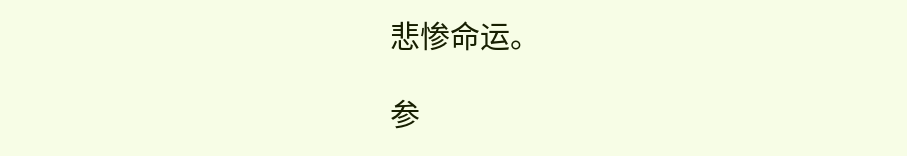悲惨命运。

参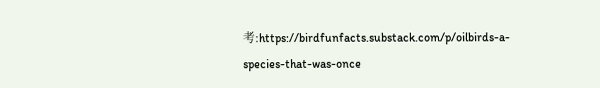考:https://birdfunfacts.substack.com/p/oilbirds-a-species-that-was-once